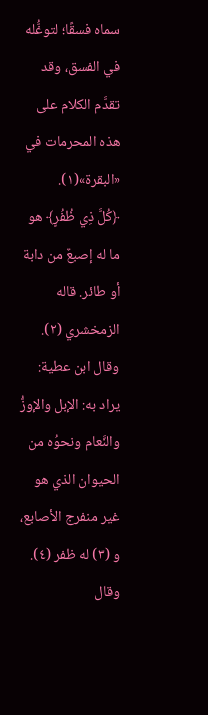سماه فسقًا؛ لتوغُّله في الفسق، وقد تقدَّم الكلام على هذه المحرمات في «البقرة»(١).
﴿كُلَّ ذِي ظُفُرٍ﴾ هو ما له إصبعٌ من دابة أو طائر. قاله الزمخشري (٢). وقال ابن عطية: يراد به: الإبل والإوزُّ والنَّعام ونحوُه من الحيوان الذي هو غير منفرج الأصابع، و (٣) له ظفر (٤). وقال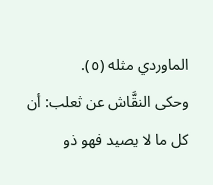الماوردي مثله (٥).
وحكى النقَّاش عن ثعلب: أن كل ما لا يصيد فهو ذو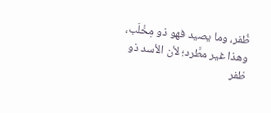ظُفر، وما يصيد فهو ذو مِخْلَب، وهذا غير مطَّرد؛ لأن الأسد ذو ظفر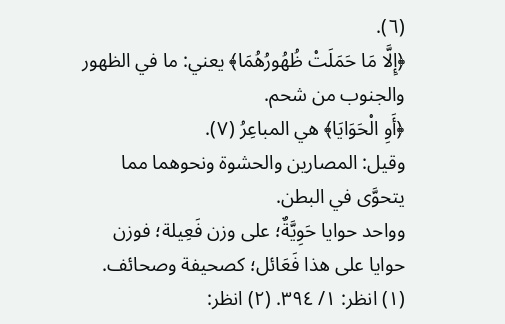(٦).
﴿إِلَّا مَا حَمَلَتْ ظُهُورُهُمَا﴾ يعني: ما في الظهور والجنوب من شحم.
﴿أَوِ الْحَوَايَا﴾ هي المباعِرُ (٧).
وقيل: المصارين والحشوة ونحوهما مما يتحوَّى في البطن.
وواحد حوايا حَوِيَّةٌ؛ على وزن فَعِيلة؛ فوزن حوايا على هذا فَعَائل؛ كصحيفة وصحائف.
(١) انظر: ١/ ٣٩٤. (٢) انظر: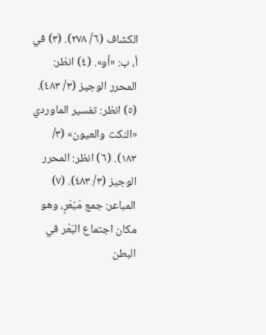الكشاف (٦/ ٢٧٨). (٣) في أ، ب: «أو». (٤) انظر: المحرر الوجيز (٣/ ٤٨٣). (٥) انظر: تفسير الماوردي «النكت والعيون» (٣/ ١٨٣). (٦) انظر: المحرر الوجيز (٣/ ٤٨٣). (٧) المباعر: جمع مَبْعَرٍ، وهو مكان اجتماع البَعْر في البطن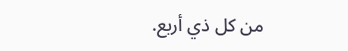من كل ذي أربع.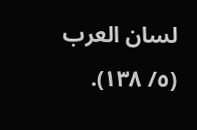لسان العرب (٥/ ١٣٨).